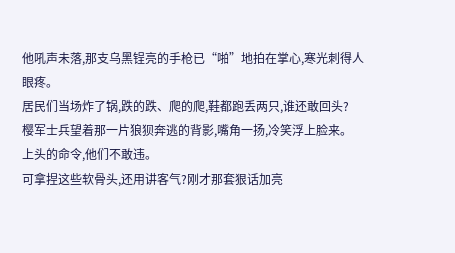他吼声未落,那支乌黑锃亮的手枪已“啪”地拍在掌心,寒光刺得人眼疼。
居民们当场炸了锅,跌的跌、爬的爬,鞋都跑丢两只,谁还敢回头?
樱军士兵望着那一片狼狈奔逃的背影,嘴角一扬,冷笑浮上脸来。
上头的命令,他们不敢违。
可拿捏这些软骨头,还用讲客气?刚才那套狠话加亮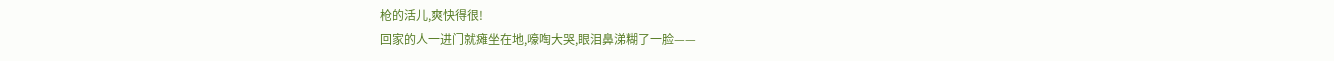枪的活儿,爽快得很!
回家的人一进门就瘫坐在地,嚎啕大哭,眼泪鼻涕糊了一脸——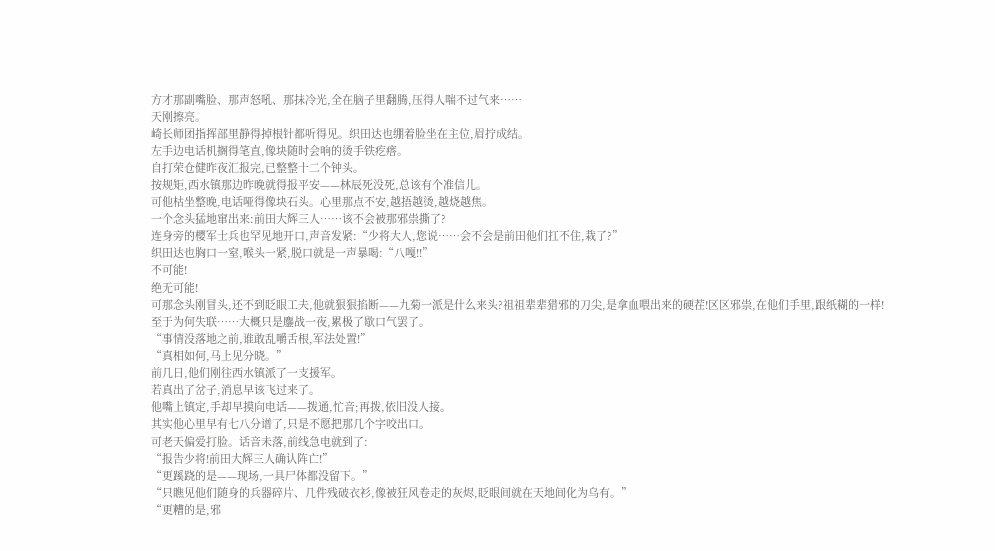方才那副嘴脸、那声怒吼、那抹冷光,全在脑子里翻腾,压得人喘不过气来……
天刚擦亮。
崎长师团指挥部里静得掉根针都听得见。织田达也绷着脸坐在主位,眉拧成结。
左手边电话机搁得笔直,像块随时会响的烫手铁疙瘩。
自打荣仓健昨夜汇报完,已整整十二个钟头。
按规矩,西水镇那边昨晚就得报平安——林辰死没死,总该有个准信儿。
可他枯坐整晚,电话哑得像块石头。心里那点不安,越捂越烫,越烧越焦。
一个念头猛地窜出来:前田大辉三人……该不会被那邪祟撕了?
连身旁的樱军士兵也罕见地开口,声音发紧:“少将大人,您说……会不会是前田他们扛不住,栽了?”
织田达也胸口一窒,喉头一紧,脱口就是一声暴喝:“八嘎!!”
不可能!
绝无可能!
可那念头刚冒头,还不到眨眼工夫,他就狠狠掐断——九菊一派是什么来头?祖祖辈辈猎邪的刀尖,是拿血喂出来的硬茬!区区邪祟,在他们手里,跟纸糊的一样!
至于为何失联……大概只是鏖战一夜,累极了歇口气罢了。
“事情没落地之前,谁敢乱嚼舌根,军法处置!”
“真相如何,马上见分晓。”
前几日,他们刚往西水镇派了一支援军。
若真出了岔子,消息早该飞过来了。
他嘴上镇定,手却早摸向电话——拨通,忙音;再拨,依旧没人接。
其实他心里早有七八分谱了,只是不愿把那几个字咬出口。
可老天偏爱打脸。话音未落,前线急电就到了:
“报告少将!前田大辉三人确认阵亡!”
“更蹊跷的是——现场,一具尸体都没留下。”
“只瞧见他们随身的兵器碎片、几件残破衣衫,像被狂风卷走的灰烬,眨眼间就在天地间化为乌有。”
“更糟的是,邪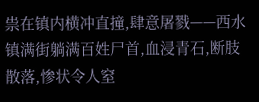祟在镇内横冲直撞,肆意屠戮——西水镇满街躺满百姓尸首,血浸青石,断肢散落,惨状令人窒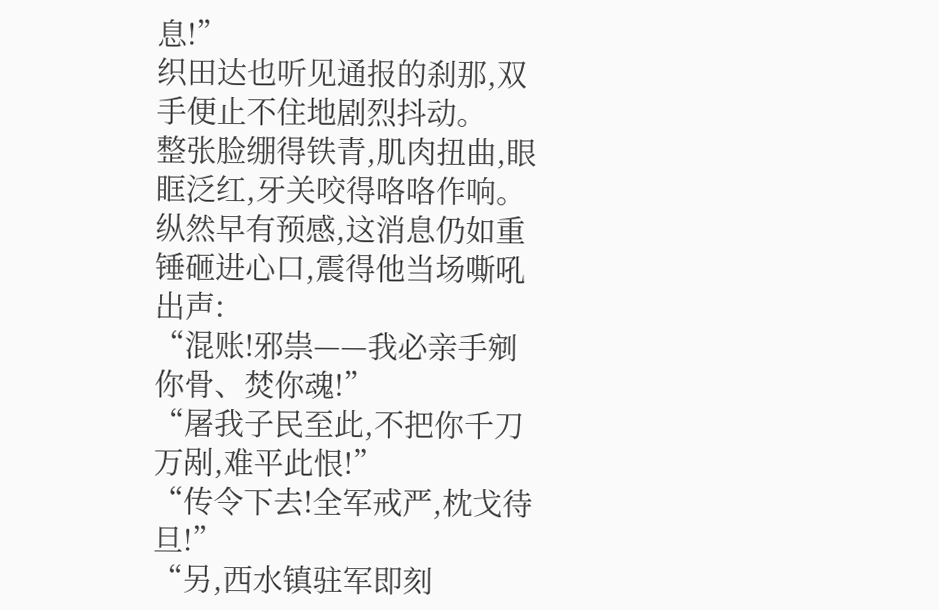息!”
织田达也听见通报的刹那,双手便止不住地剧烈抖动。
整张脸绷得铁青,肌肉扭曲,眼眶泛红,牙关咬得咯咯作响。
纵然早有预感,这消息仍如重锤砸进心口,震得他当场嘶吼出声:
“混账!邪祟——我必亲手剜你骨、焚你魂!”
“屠我子民至此,不把你千刀万剐,难平此恨!”
“传令下去!全军戒严,枕戈待旦!”
“另,西水镇驻军即刻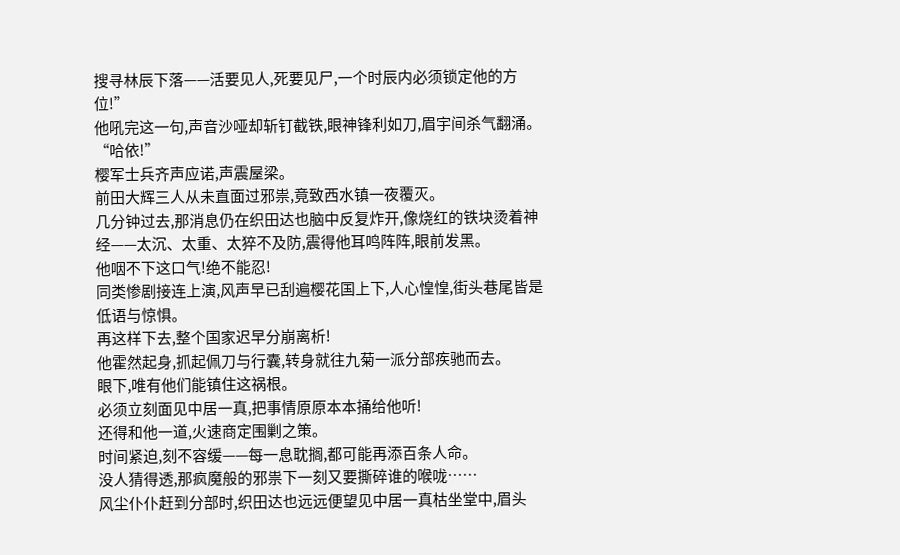搜寻林辰下落——活要见人,死要见尸,一个时辰内必须锁定他的方位!”
他吼完这一句,声音沙哑却斩钉截铁,眼神锋利如刀,眉宇间杀气翻涌。
“哈依!”
樱军士兵齐声应诺,声震屋梁。
前田大辉三人从未直面过邪祟,竟致西水镇一夜覆灭。
几分钟过去,那消息仍在织田达也脑中反复炸开,像烧红的铁块烫着神经——太沉、太重、太猝不及防,震得他耳鸣阵阵,眼前发黑。
他咽不下这口气!绝不能忍!
同类惨剧接连上演,风声早已刮遍樱花国上下,人心惶惶,街头巷尾皆是低语与惊惧。
再这样下去,整个国家迟早分崩离析!
他霍然起身,抓起佩刀与行囊,转身就往九菊一派分部疾驰而去。
眼下,唯有他们能镇住这祸根。
必须立刻面见中居一真,把事情原原本本捅给他听!
还得和他一道,火速商定围剿之策。
时间紧迫,刻不容缓——每一息耽搁,都可能再添百条人命。
没人猜得透,那疯魔般的邪祟下一刻又要撕碎谁的喉咙……
风尘仆仆赶到分部时,织田达也远远便望见中居一真枯坐堂中,眉头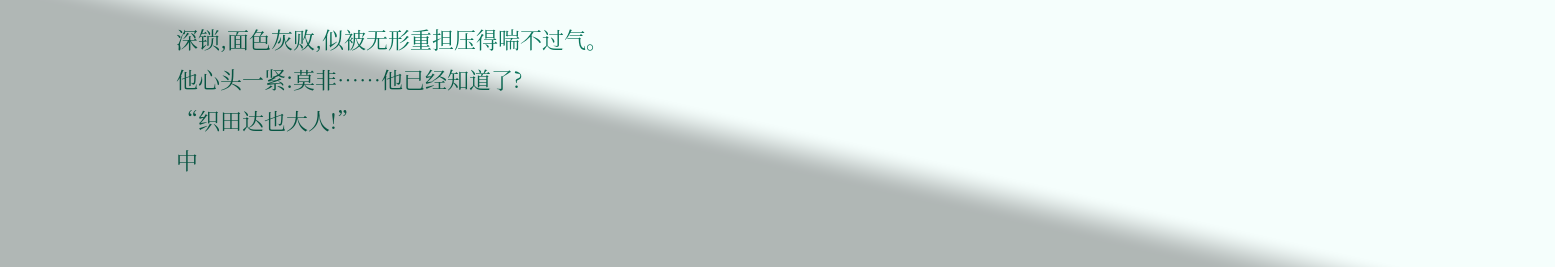深锁,面色灰败,似被无形重担压得喘不过气。
他心头一紧:莫非……他已经知道了?
“织田达也大人!”
中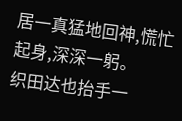居一真猛地回神,慌忙起身,深深一躬。
织田达也抬手一